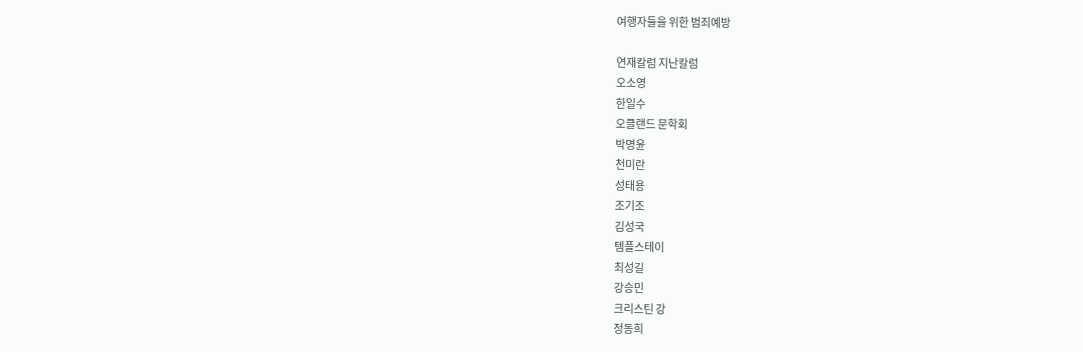여행자들을 위한 범죄예방

연재칼럼 지난칼럼
오소영
한일수
오클랜드 문학회
박명윤
천미란
성태용
조기조
김성국
템플스테이
최성길
강승민
크리스틴 강
정동희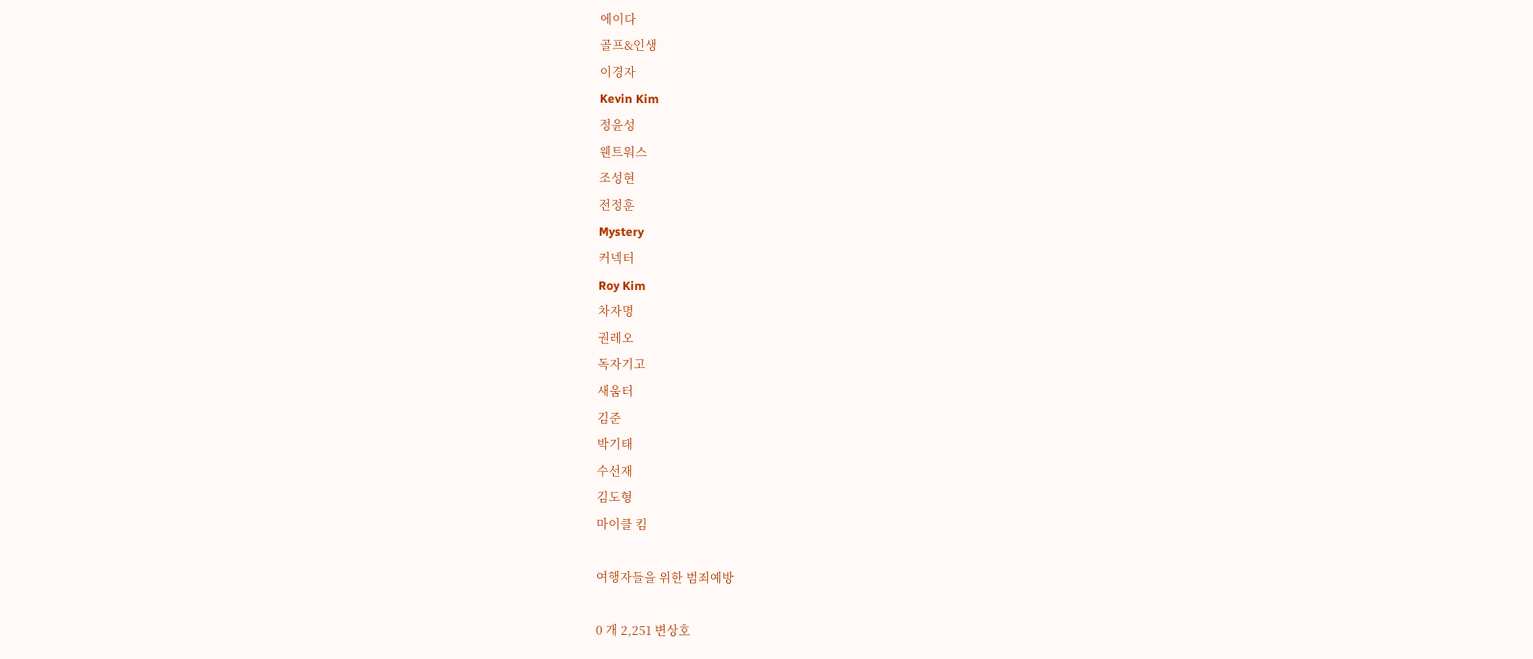에이다
골프&인생
이경자
Kevin Kim
정윤성
웬트워스
조성현
전정훈
Mystery
커넥터
Roy Kim
차자명
권레오
독자기고
새움터
김준
박기태
수선재
김도형
마이클 킴

여행자들을 위한 범죄예방

0 개 2,251 변상호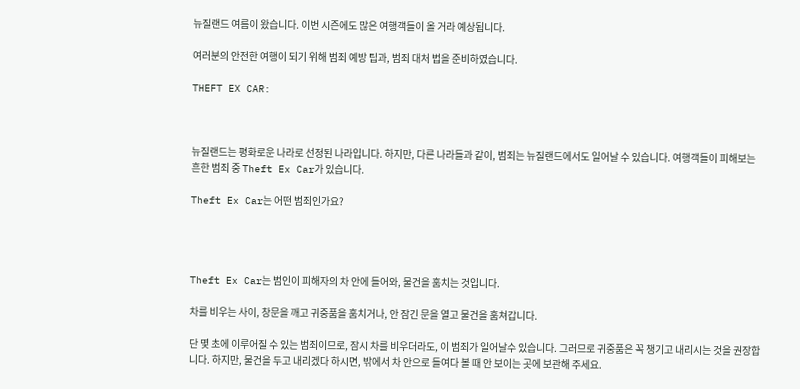뉴질랜드 여름이 왔습니다. 이번 시즌에도 많은 여행객들이 올 거라 예상됩니다.

여러분의 안전한 여행이 되기 위해 범죄 예방 팁과, 범죄 대처 법을 준비하였습니다.

THEFT EX CAR:



뉴질랜드는 평화로운 나라로 선정된 나라입니다. 하지만, 다른 나라들과 같이, 범죄는 뉴질랜드에서도 일어날 수 있습니다. 여행객들이 피해보는 흔한 범죄 중 Theft Ex Car가 있습니다.

Theft Ex Car는 어떤 범죄인가요?




Theft Ex Car는 범인이 피해자의 차 안에 들어와, 물건을 훔치는 것입니다.

차를 비우는 사이, 창문을 깨고 귀중품을 훔치거나, 안 잠긴 문을 열고 물건을 훔쳐갑니다.

단 몇 초에 이루어질 수 있는 범죄이므로, 잠시 차를 비우더라도, 이 범죄가 일어날수 있습니다. 그러므로 귀중품은 꼭 챙기고 내리시는 것을 권장합니다. 하지만, 물건을 두고 내리겠다 하시면, 밖에서 차 안으로 들여다 볼 때 안 보이는 곳에 보관해 주세요.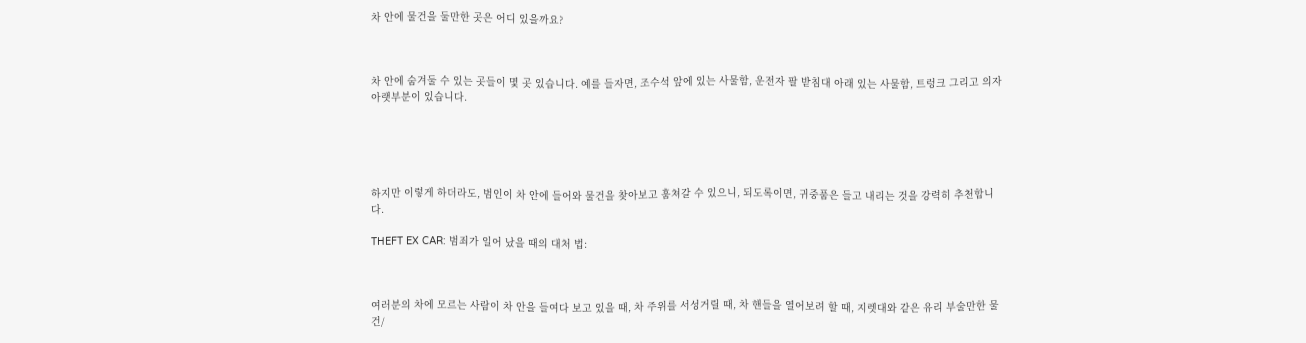차 안에 물건을 둘만한 곳은 어디 있을까요?



차 안에 숨겨둘 수 있는 곳들이 몇 곳 있습니다. 예를 들자면, 조수석 앞에 있는 사물함, 운전자 팔 받침대 아래 있는 사물함, 트렁크 그리고 의자 아랫부분이 있습니다.





하지만 이렇게 하더라도, 범인이 차 안에 들어와 물건을 찾아보고 훔쳐갈 수 있으니, 되도록이면, 귀중품은 들고 내리는 것을 강력히 추천합니다.

THEFT EX CAR: 범죄가 일어 났을 때의 대처 법:



여러분의 차에 모르는 사람이 차 안을 들여다 보고 있을 때, 차 주위를 서성거릴 때, 차 핸들을 열어보려 할 때, 지렛대와 같은 유리 부술만한 물건/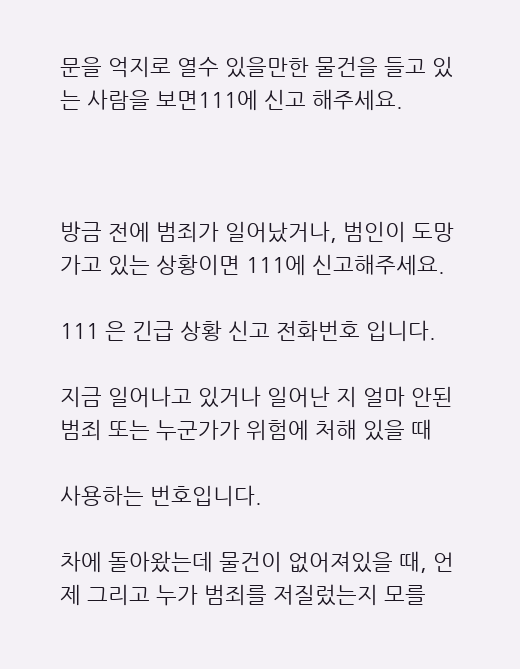문을 억지로 열수 있을만한 물건을 들고 있는 사람을 보면111에 신고 해주세요.



방금 전에 범죄가 일어났거나, 범인이 도망가고 있는 상황이면 111에 신고해주세요.

111 은 긴급 상황 신고 전화번호 입니다.

지금 일어나고 있거나 일어난 지 얼마 안된 범죄 또는 누군가가 위험에 처해 있을 때

사용하는 번호입니다.

차에 돌아왔는데 물건이 없어져있을 때, 언제 그리고 누가 범죄를 저질렀는지 모를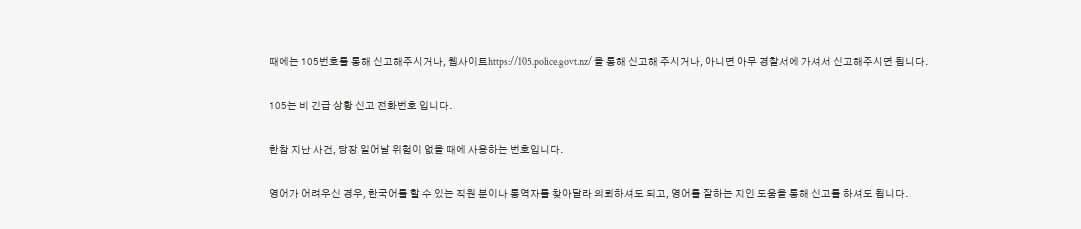때에는 105번호를 통해 신고해주시거나, 웹사이트https://105.police.govt.nz/ 을 통해 신고해 주시거나, 아니면 아무 경찰서에 가셔서 신고해주시면 됩니다.

105는 비 긴급 상황 신고 전화번호 입니다.

한참 지난 사건, 당장 일어날 위험이 없을 때에 사용하는 번호입니다.

영어가 어려우신 경우, 한국어를 할 수 있는 직원 분이나 통역자를 찾아달라 의뢰하셔도 되고, 영어를 잘하는 지인 도움을 통해 신고를 하셔도 됩니다.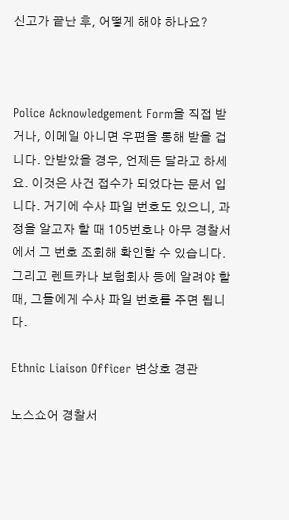신고가 끝난 후, 어떻게 해야 하나요?



Police Acknowledgement Form을 직접 받거나, 이메일 아니면 우편을 통해 받을 겁니다. 안받았을 경우, 언제든 달라고 하세요. 이것은 사건 접수가 되었다는 문서 입니다. 거기에 수사 파일 번호도 있으니, 과정을 알고자 할 때 105번호나 아무 경찰서에서 그 번호 조회해 확인할 수 있습니다. 그리고 렌트카나 보험회사 등에 알려야 할 때, 그들에게 수사 파일 번호를 주면 됩니다.

Ethnic Liaison Officer 변상호 경관

노스쇼어 경찰서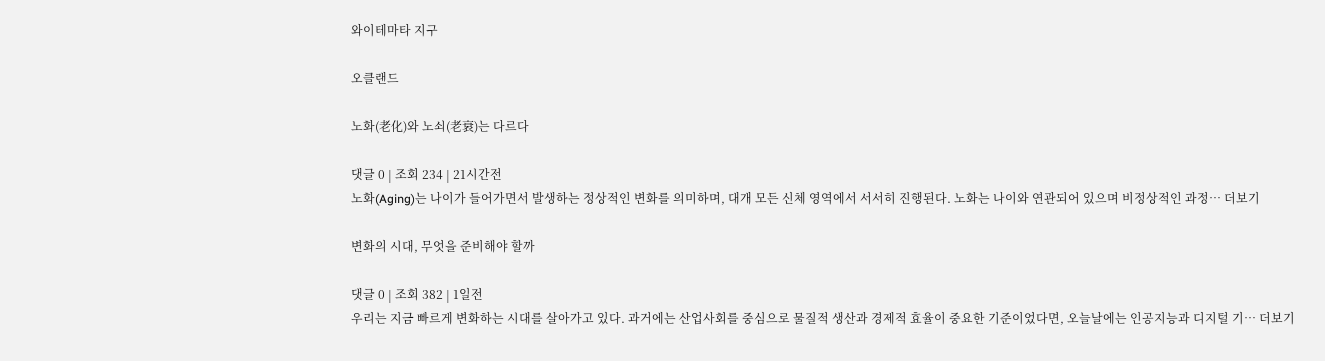와이테마타 지구

오클랜드

노화(老化)와 노쇠(老衰)는 다르다

댓글 0 | 조회 234 | 21시간전
노화(Aging)는 나이가 들어가면서 발생하는 정상적인 변화를 의미하며, 대개 모든 신체 영역에서 서서히 진행된다. 노화는 나이와 연관되어 있으며 비정상적인 과정… 더보기

변화의 시대, 무엇을 준비해야 할까

댓글 0 | 조회 382 | 1일전
우리는 지금 빠르게 변화하는 시대를 살아가고 있다. 과거에는 산업사회를 중심으로 물질적 생산과 경제적 효율이 중요한 기준이었다면, 오늘날에는 인공지능과 디지털 기… 더보기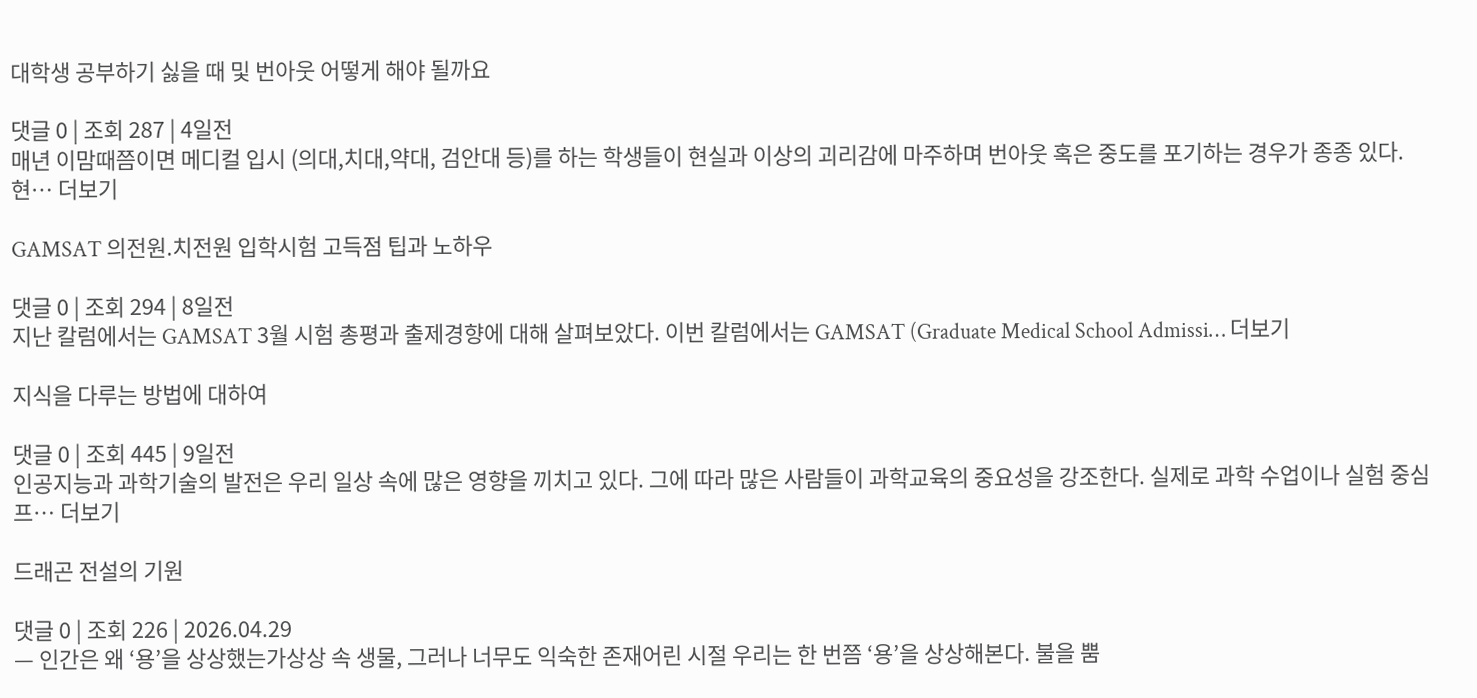대학생 공부하기 싫을 때 및 번아웃 어떻게 해야 될까요

댓글 0 | 조회 287 | 4일전
매년 이맘때쯤이면 메디컬 입시 (의대,치대,약대, 검안대 등)를 하는 학생들이 현실과 이상의 괴리감에 마주하며 번아웃 혹은 중도를 포기하는 경우가 종종 있다. 현… 더보기

GAMSAT 의전원.치전원 입학시험 고득점 팁과 노하우

댓글 0 | 조회 294 | 8일전
지난 칼럼에서는 GAMSAT 3월 시험 총평과 출제경향에 대해 살펴보았다. 이번 칼럼에서는 GAMSAT (Graduate Medical School Admissi… 더보기

지식을 다루는 방법에 대하여

댓글 0 | 조회 445 | 9일전
인공지능과 과학기술의 발전은 우리 일상 속에 많은 영향을 끼치고 있다. 그에 따라 많은 사람들이 과학교육의 중요성을 강조한다. 실제로 과학 수업이나 실험 중심 프… 더보기

드래곤 전설의 기원

댓글 0 | 조회 226 | 2026.04.29
— 인간은 왜 ‘용’을 상상했는가상상 속 생물, 그러나 너무도 익숙한 존재어린 시절 우리는 한 번쯤 ‘용’을 상상해본다. 불을 뿜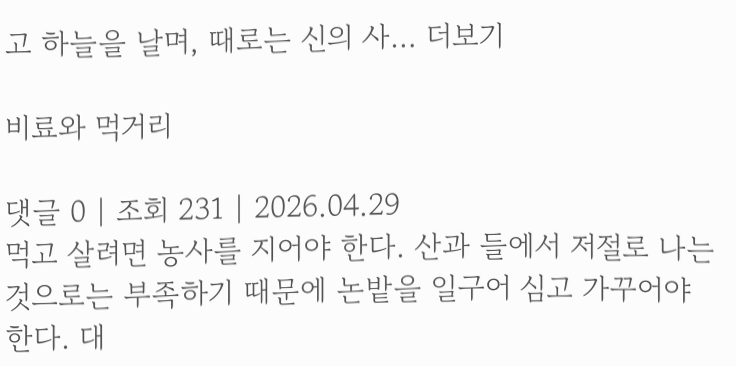고 하늘을 날며, 때로는 신의 사… 더보기

비료와 먹거리

댓글 0 | 조회 231 | 2026.04.29
먹고 살려면 농사를 지어야 한다. 산과 들에서 저절로 나는 것으로는 부족하기 때문에 논밭을 일구어 심고 가꾸어야 한다. 대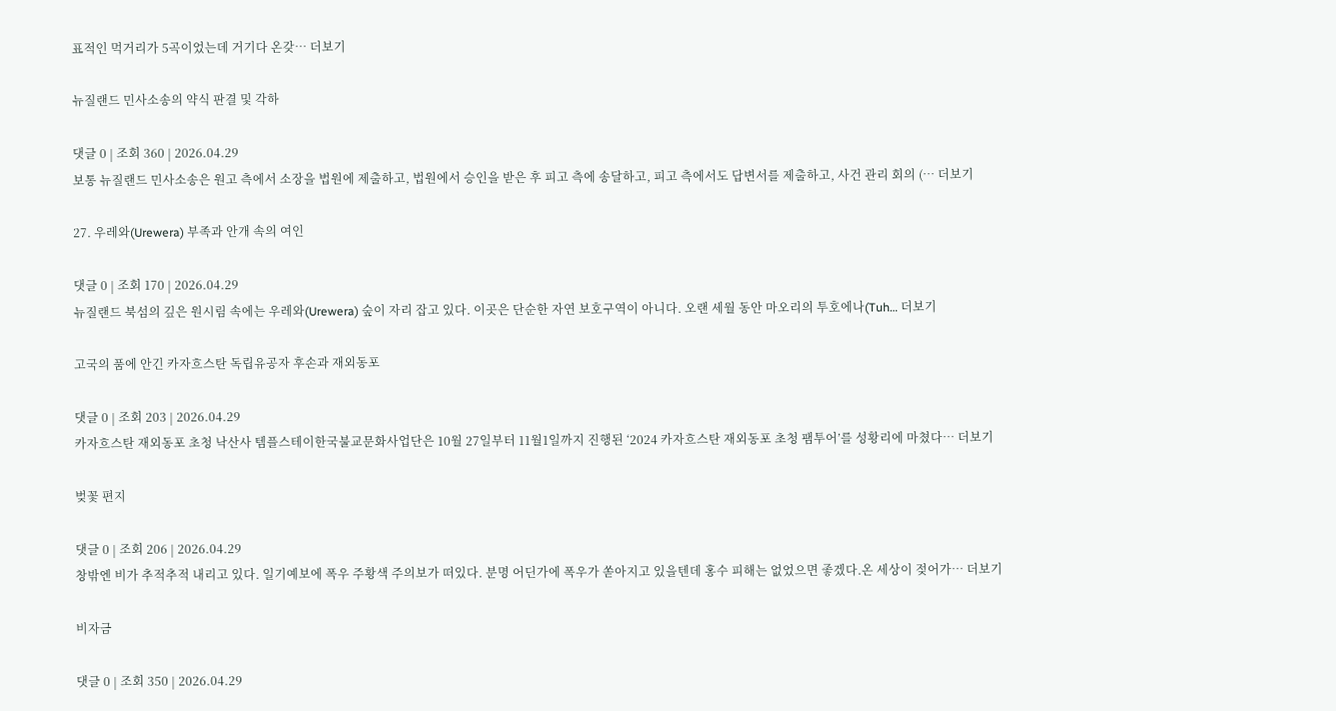표적인 먹거리가 5곡이었는데 거기다 온갖… 더보기

뉴질랜드 민사소송의 약식 판결 및 각하

댓글 0 | 조회 360 | 2026.04.29
보통 뉴질랜드 민사소송은 원고 측에서 소장을 법원에 제출하고, 법원에서 승인을 받은 후 피고 측에 송달하고, 피고 측에서도 답변서를 제출하고, 사건 관리 회의 (… 더보기

27. 우레와(Urewera) 부족과 안개 속의 여인

댓글 0 | 조회 170 | 2026.04.29
뉴질랜드 북섬의 깊은 원시림 속에는 우레와(Urewera) 숲이 자리 잡고 있다. 이곳은 단순한 자연 보호구역이 아니다. 오랜 세월 동안 마오리의 투호에나(Tuh… 더보기

고국의 품에 안긴 카자흐스탄 독립유공자 후손과 재외동포

댓글 0 | 조회 203 | 2026.04.29
카자흐스탄 재외동포 초청 낙산사 템플스테이한국불교문화사업단은 10월 27일부터 11월1일까지 진행된 ‘2024 카자흐스탄 재외동포 초청 팸투어’를 성황리에 마쳤다… 더보기

벚꽃 편지

댓글 0 | 조회 206 | 2026.04.29
창밖엔 비가 추적추적 내리고 있다. 일기예보에 폭우 주황색 주의보가 떠있다. 분명 어딘가에 폭우가 쏟아지고 있을텐데 홍수 피해는 없었으면 좋겠다.온 세상이 젖어가… 더보기

비자금

댓글 0 | 조회 350 | 2026.04.29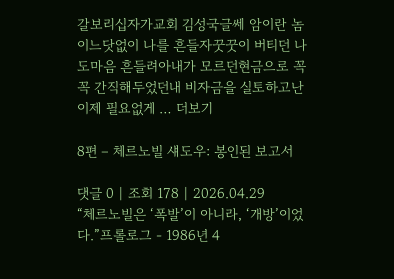갈보리십자가교회 김성국글쎄 암이란 놈이느닷없이 나를 흔들자꿋꿋이 버티던 나도마음 흔들려아내가 모르던현금으로 꼭꼭 간직해두었던내 비자금을 실토하고난 이제 필요없게 … 더보기

8편 – 체르노빌 섀도우: 봉인된 보고서

댓글 0 | 조회 178 | 2026.04.29
“체르노빌은 ‘폭발’이 아니라, ‘개방’이었다.”프롤로그 - 1986년 4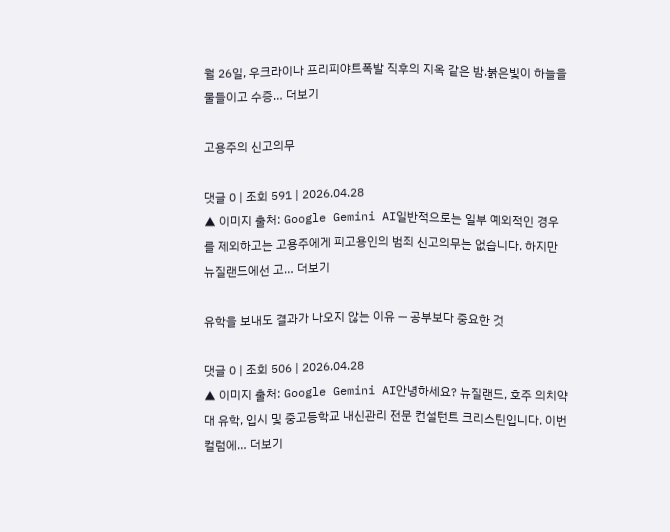월 26일, 우크라이나 프리피야트폭발 직후의 지옥 같은 밤.붉은빛이 하늘을 물들이고 수증… 더보기

고용주의 신고의무

댓글 0 | 조회 591 | 2026.04.28
▲ 이미지 출처: Google Gemini AI일반적으로는 일부 예외적인 경우를 제외하고는 고용주에게 피고용인의 범죄 신고의무는 없습니다. 하지만 뉴질랜드에선 고… 더보기

유학을 보내도 결과가 나오지 않는 이유 — 공부보다 중요한 것

댓글 0 | 조회 506 | 2026.04.28
▲ 이미지 출처: Google Gemini AI안녕하세요? 뉴질랜드, 호주 의치약대 유학, 입시 및 중고등학교 내신관리 전문 컨설턴트 크리스틴입니다. 이번 컬럼에… 더보기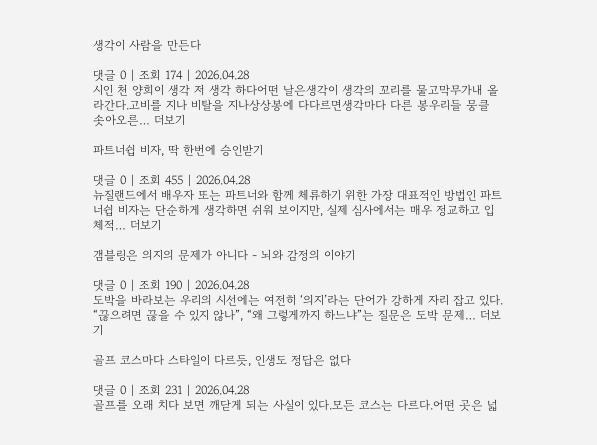생각이 사람을 만든다

댓글 0 | 조회 174 | 2026.04.28
시인 천 양희이 생각 저 생각 하다어떤 날은생각이 생각의 꼬리를 물고막무가내 올라간다.고비를 지나 비탈을 지나상상봉에 다다르면생각마다 다른 봉우리들 뭉클 솟아오른… 더보기

파트너쉽 비자, 딱 한번에 승인받기

댓글 0 | 조회 455 | 2026.04.28
뉴질랜드에서 배우자 또는 파트너와 함께 체류하기 위한 가장 대표적인 방법인 파트너쉽 비자는 단순하게 생각하면 쉬워 보이지만, 실제 심사에서는 매우 정교하고 입체적… 더보기

갬블링은 의지의 문제가 아니다 - 뇌와 감정의 이야기

댓글 0 | 조회 190 | 2026.04.28
도박을 바라보는 우리의 시선에는 여전히 ‘의지’라는 단어가 강하게 자리 잡고 있다. “끊으려면 끊을 수 있지 않나”, “왜 그렇게까지 하느냐”는 질문은 도박 문제… 더보기

골프 코스마다 스타일이 다르듯, 인생도 정답은 없다

댓글 0 | 조회 231 | 2026.04.28
골프를 오래 치다 보면 깨닫게 되는 사실이 있다.모든 코스는 다르다.어떤 곳은 넓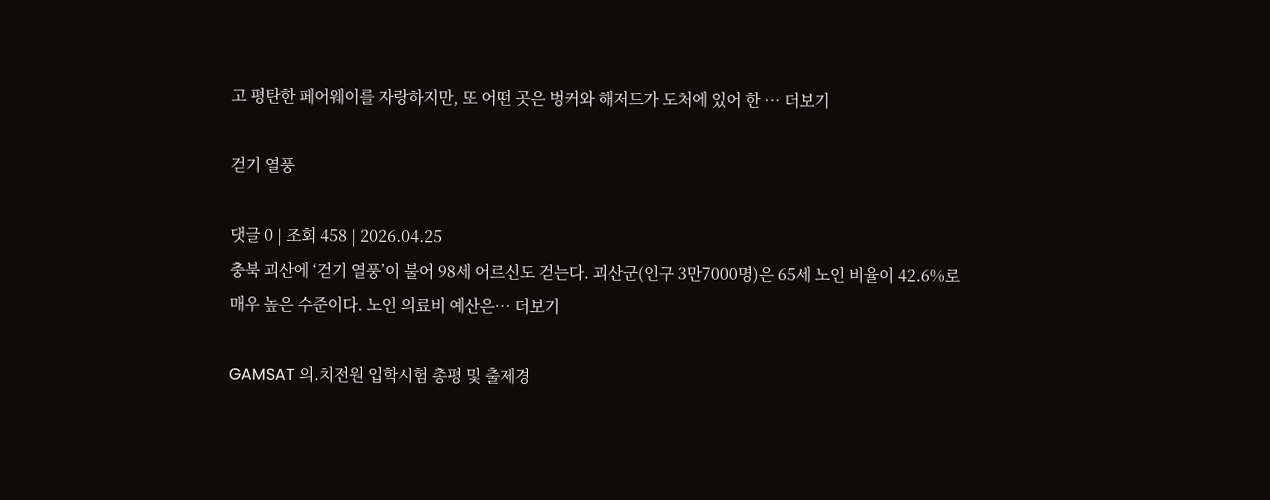고 평탄한 페어웨이를 자랑하지만, 또 어떤 곳은 벙커와 해저드가 도처에 있어 한 … 더보기

걷기 열풍

댓글 0 | 조회 458 | 2026.04.25
충북 괴산에 ‘걷기 열풍’이 불어 98세 어르신도 걷는다. 괴산군(인구 3만7000명)은 65세 노인 비율이 42.6%로 매우 높은 수준이다. 노인 의료비 예산은… 더보기

GAMSAT 의.치전원 입학시험 총평 및 출제경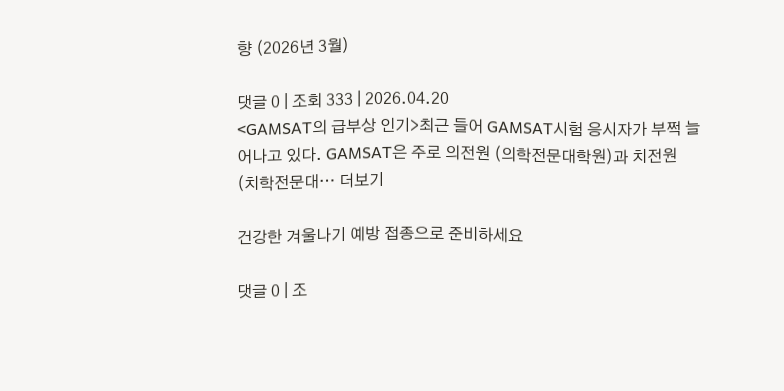향 (2026년 3월)

댓글 0 | 조회 333 | 2026.04.20
<GAMSAT의 급부상 인기>최근 들어 GAMSAT시험 응시자가 부쩍 늘어나고 있다. GAMSAT은 주로 의전원 (의학전문대학원)과 치전원 (치학전문대… 더보기

건강한 겨울나기 예방 접종으로 준비하세요

댓글 0 | 조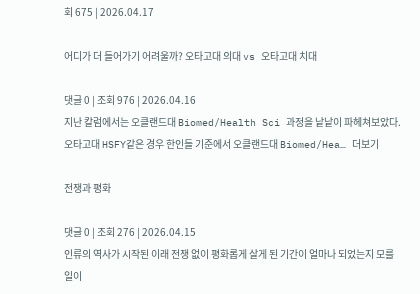회 675 | 2026.04.17

어디가 더 들어가기 어려울까? 오타고대 의대 vs 오타고대 치대

댓글 0 | 조회 976 | 2026.04.16
지난 칼럼에서는 오클랜드대 Biomed/Health Sci 과정을 낱낱이 파헤쳐보았다. 오타고대 HSFY같은 경우 한인들 기준에서 오클랜드대 Biomed/Hea… 더보기

전쟁과 평화

댓글 0 | 조회 276 | 2026.04.15
인류의 역사가 시작된 이래 전쟁 없이 평화롭게 살게 된 기간이 얼마나 되었는지 모를 일이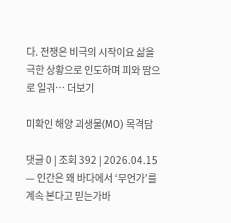다. 전쟁은 비극의 시작이요 삶을 극한 상황으로 인도하며 피와 땀으로 일궈… 더보기

미확인 해양 괴생물(MO) 목격담

댓글 0 | 조회 392 | 2026.04.15
— 인간은 왜 바다에서 ‘무언가’를 계속 본다고 믿는가바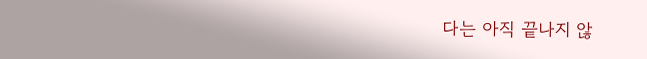다는 아직 끝나지 않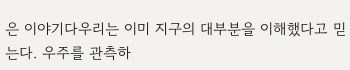은 이야기다우리는 이미 지구의 대부분을 이해했다고 믿는다. 우주를 관측하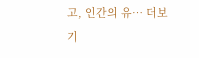고, 인간의 유… 더보기